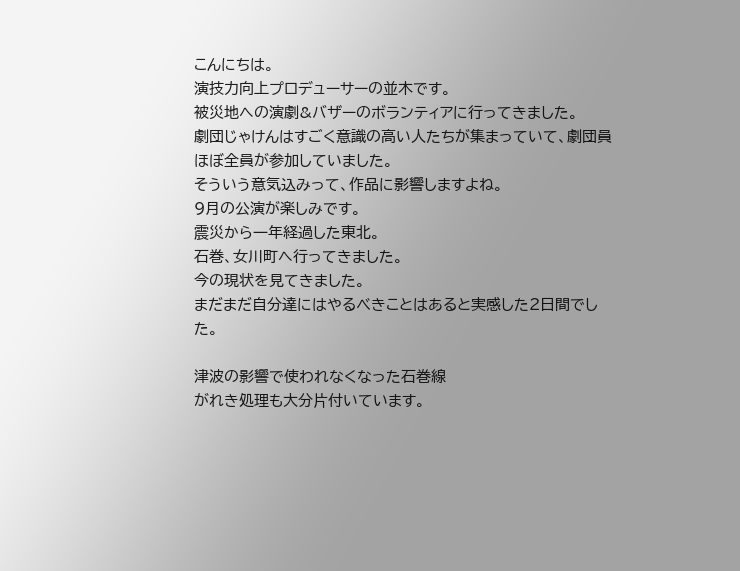こんにちは。
演技力向上プロデューサーの並木です。
被災地への演劇&バザーのボランティアに行ってきました。
劇団じゃけんはすごく意識の高い人たちが集まっていて、劇団員ほぼ全員が参加していました。
そういう意気込みって、作品に影響しますよね。
9月の公演が楽しみです。
震災から一年経過した東北。
石巻、女川町へ行ってきました。
今の現状を見てきました。
まだまだ自分達にはやるべきことはあると実感した2日間でした。

津波の影響で使われなくなった石巻線
がれき処理も大分片付いています。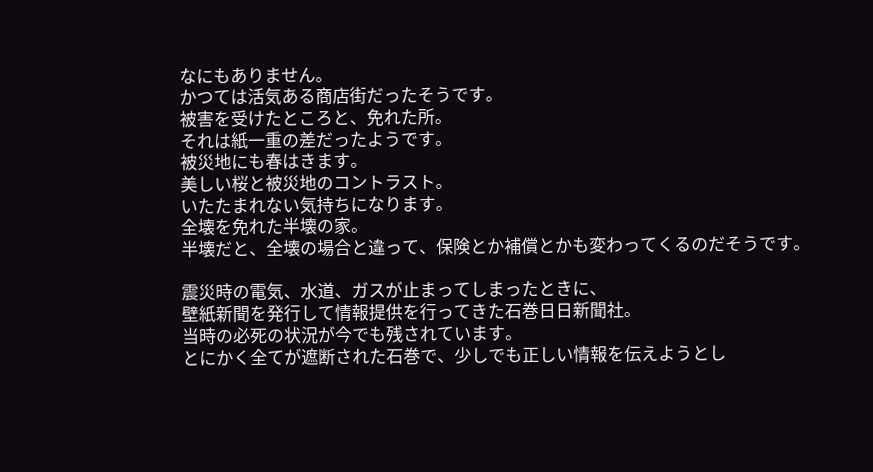なにもありません。
かつては活気ある商店街だったそうです。
被害を受けたところと、免れた所。
それは紙一重の差だったようです。
被災地にも春はきます。
美しい桜と被災地のコントラスト。
いたたまれない気持ちになります。
全壊を免れた半壊の家。
半壊だと、全壊の場合と違って、保険とか補償とかも変わってくるのだそうです。

震災時の電気、水道、ガスが止まってしまったときに、
壁紙新聞を発行して情報提供を行ってきた石巻日日新聞社。
当時の必死の状況が今でも残されています。
とにかく全てが遮断された石巻で、少しでも正しい情報を伝えようとし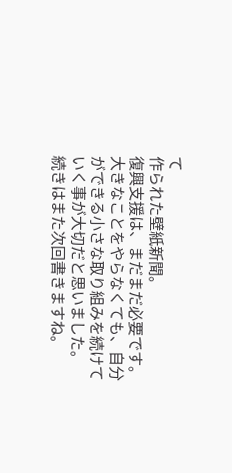て
作られた壁紙新聞。
復興支援は、まだまだ必要です。
大きなことをやらなくても、自分ができる小さな取り組みを続けていく事が大切だと思いました。
続きはまた次回書きますね。